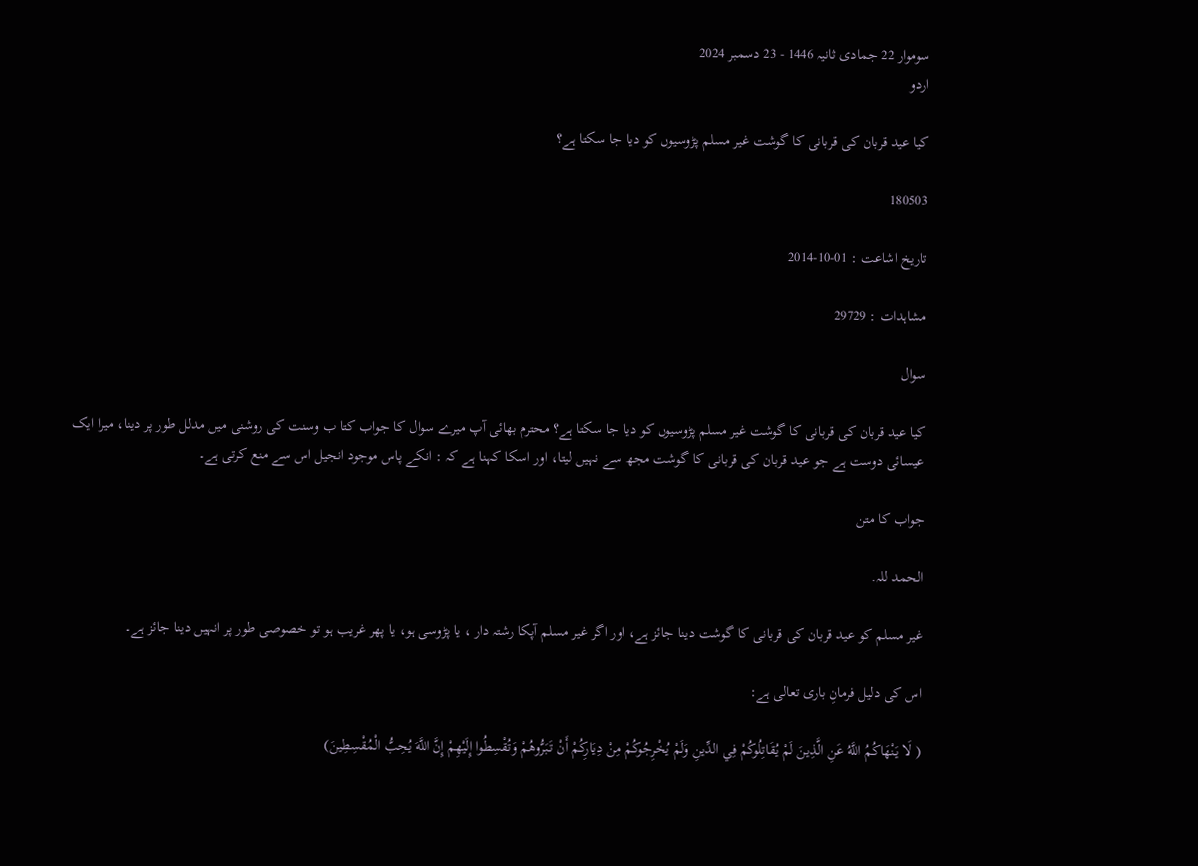سوموار 22 جمادی ثانیہ 1446 - 23 دسمبر 2024
اردو

کیا عید قربان کی قربانی کا گوشت غیر مسلم پڑوسیوں کو دیا جا سکتا ہے؟

180503

تاریخ اشاعت : 01-10-2014

مشاہدات : 29729

سوال

کیا عید قربان کی قربانی کا گوشت غیر مسلم پڑوسیوں کو دیا جا سکتا ہے؟ محترم بھائی آپ میرے سوال کا جواب کتا ب وسنت کی روشنی میں مدلل طور پر دینا، میرا ایک عیسائی دوست ہے جو عید قربان کی قربانی کا گوشت مجھ سے نہیں لیتا، اور اسکا کہنا ہے کہ : انکے پاس موجود انجیل اس سے منع کرتی ہے۔

جواب کا متن

الحمد للہ.

غیر مسلم کو عید قربان کی قربانی کا گوشت دینا جائز ہے، اور اگر غیر مسلم آپکا رشتہ دار ، یا پڑوسی ہو، یا پھر غریب ہو تو خصوصی طور پر انہیں دینا جائز ہے۔

اس کی دلیل فرمانِ باری تعالی ہے:

( لَا يَنْهَاكُمُ اللَّهُ عَنِ الَّذِينَ لَمْ يُقَاتِلُوكُمْ فِي الدِّينِ وَلَمْ يُخْرِجُوكُمْ مِنْ دِيَارِكُمْ أَنْ تَبَرُّوهُمْ وَتُقْسِطُوا إِلَيْهِمْ إِنَّ اللَّهَ يُحِبُّ الْمُقْسِطِينَ)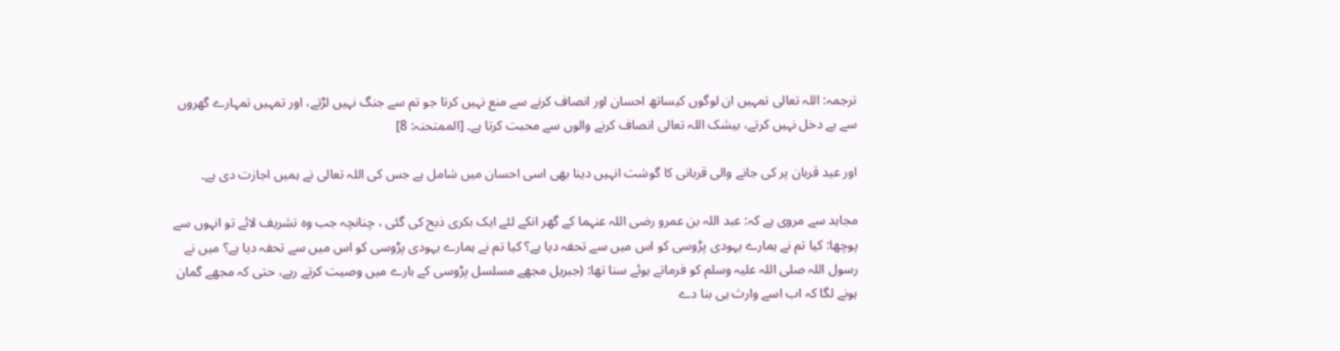ترجمہ: اللہ تعالی تمہیں ان لوگوں کیساتھ احسان اور انصاف کرنے سے منع نہیں کرتا جو تم سے جنگ نہیں لڑتے، اور تمہیں تمہارے گھروں سے بے دخل نہیں کرتے، بیشک اللہ تعالی انصاف کرنے والوں سے محبت کرتا ہے۔ [الممتحنہ: 8]

اور عید قربان پر کی جانے والی قربانی کا گوشت انہیں دینا بھی اسی احسان میں شامل ہے جس کی اللہ تعالی نے ہمیں اجازت دی ہے۔

مجاہد سے مروی ہے کہ: عبد اللہ بن عمرو رضی اللہ عنہما کے گھر انکے لئے ایک بکری ذبح کی گئی ، چنانچہ جب وہ تشریف لائے تو انہوں سے پوچھا: کیا تم نے ہمارے یہودی پڑوسی کو اس میں سے تحفہ دیا ہے؟ کیا تم نے ہمارے یہودی پڑوسی کو اس میں سے تحفہ دیا ہے؟ میں نے رسول اللہ صلی اللہ علیہ وسلم کو فرماتے ہوئے سنا تھا: (جبریل مجھے مسلسل پڑوسی کے بارے میں وصیت کرتے رہے، حتی کہ مجھے گمان ہونے لگا کہ اب اسے وارث ہی بنا دے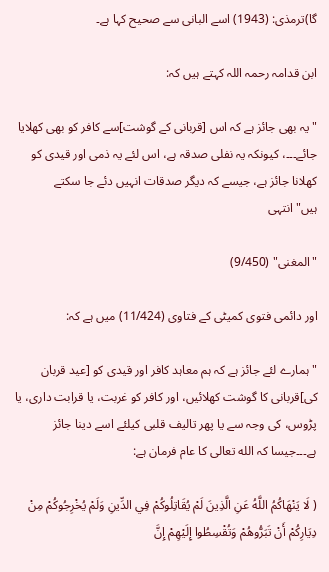گا)ترمذی: (1943) اسے البانی سے صحیح کہا ہے۔

ابن قدامہ رحمہ اللہ کہتے ہیں کہ:

"یہ بھی جائز ہے کہ اس [قربانی کے گوشت]سے کافر کو بھی کھلایا جائے۔۔۔، کیونکہ یہ نفلی صدقہ ہے، اس لئے یہ ذمی اور قیدی کو کھلانا جائز ہے، جیسے کہ دیگر صدقات انہیں دئے جا سکتے ہیں"انتہی

"المغنی" (9/450)

اور دائمی فتوی کمیٹی کے فتاوی (11/424) میں ہے کہ:

" ہمارے لئے جائز ہے کہ ہم معاہد کافر اور قیدی کو [عید قربان کی]قربانی کا گوشت کھلائیں، اور کافر کو غربت، یا قرابت داری، یا پڑوس، کی وجہ سے یا پھر تالیف قلبی کیلئے اسے دینا جائز ہے۔۔۔جیسا کہ الله تعالى كا عام فرمان ہے:

( لَا يَنْهَاكُمُ اللَّهُ عَنِ الَّذِينَ لَمْ يُقَاتِلُوكُمْ فِي الدِّينِ وَلَمْ يُخْرِجُوكُمْ مِنْ دِيَارِكُمْ أَنْ تَبَرُّوهُمْ وَتُقْسِطُوا إِلَيْهِمْ إِنَّ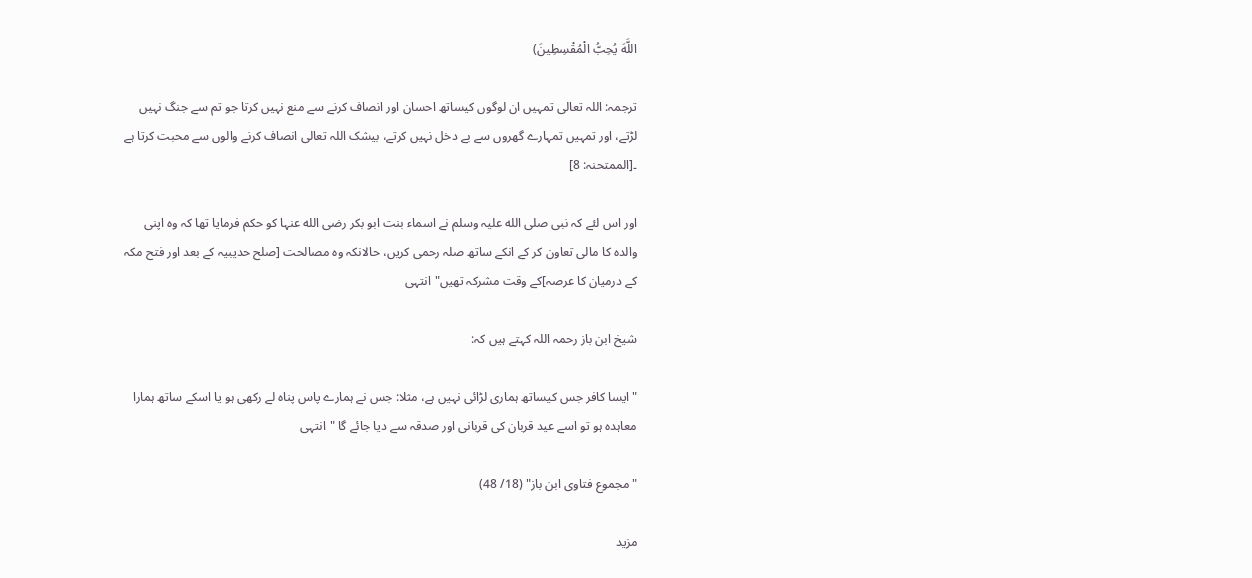اللَّهَ يُحِبُّ الْمُقْسِطِينَ)

ترجمہ: اللہ تعالی تمہیں ان لوگوں کیساتھ احسان اور انصاف کرنے سے منع نہیں کرتا جو تم سے جنگ نہیں لڑتے، اور تمہیں تمہارے گھروں سے بے دخل نہیں کرتے، بیشک اللہ تعالی انصاف کرنے والوں سے محبت کرتا ہے ۔[الممتحنہ: 8]

اور اس لئے کہ نبی صلى الله عليہ وسلم نے اسماء بنت ابو بکر رضی الله عنہا کو حکم فرمایا تھا کہ وہ اپنی والدہ کا مالی تعاون کر کے انکے ساتھ صلہ رحمی کریں، حالانکہ وہ مصالحت [صلح حدیبیہ کے بعد اور فتح مکہ کے درمیان کا عرصہ]کے وقت مشرکہ تھیں"انتہی

شیخ ابن باز رحمہ اللہ کہتے ہیں کہ:

"ایسا کافر جس کیساتھ ہماری لڑائی نہیں ہے، مثلا: جس نے ہمارے پاس پناہ لے رکھی ہو یا اسکے ساتھ ہمارا معاہدہ ہو تو اسے عید قربان کی قربانی اور صدقہ سے دیا جائے گا "انتہی

"مجموع فتاوى ابن باز" (18/ 48)

مزید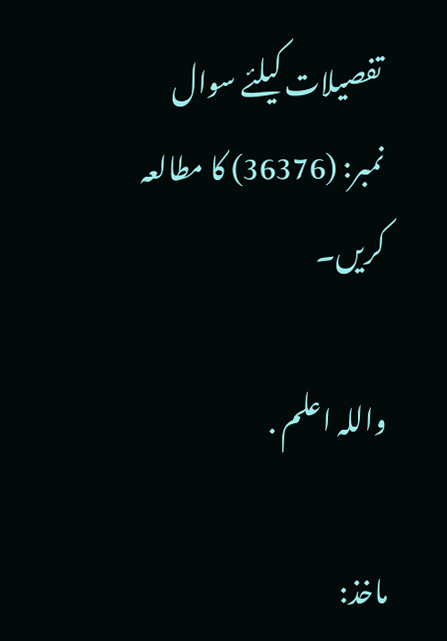تفصیلات کیلئے سوال نمبر: (36376) کا مطالعہ کریں۔

واللہ اعلم .

ماخذ: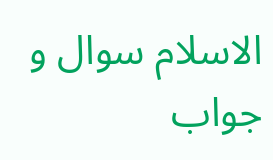الاسلام سوال و جواب